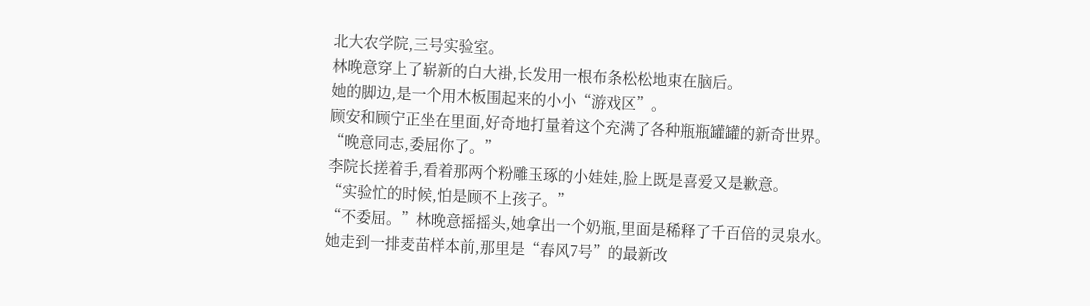北大农学院,三号实验室。
林晚意穿上了崭新的白大褂,长发用一根布条松松地束在脑后。
她的脚边,是一个用木板围起来的小小“游戏区”。
顾安和顾宁正坐在里面,好奇地打量着这个充满了各种瓶瓶罐罐的新奇世界。
“晚意同志,委屈你了。”
李院长搓着手,看着那两个粉雕玉琢的小娃娃,脸上既是喜爱又是歉意。
“实验忙的时候,怕是顾不上孩子。”
“不委屈。”林晚意摇摇头,她拿出一个奶瓶,里面是稀释了千百倍的灵泉水。
她走到一排麦苗样本前,那里是“春风7号”的最新改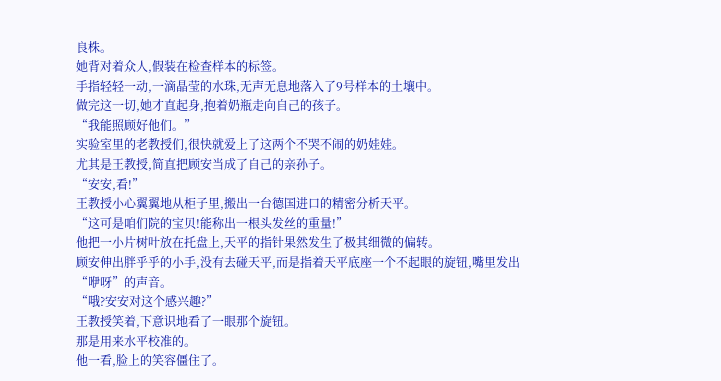良株。
她背对着众人,假装在检查样本的标签。
手指轻轻一动,一滴晶莹的水珠,无声无息地落入了9号样本的土壤中。
做完这一切,她才直起身,抱着奶瓶走向自己的孩子。
“我能照顾好他们。”
实验室里的老教授们,很快就爱上了这两个不哭不闹的奶娃娃。
尤其是王教授,简直把顾安当成了自己的亲孙子。
“安安,看!”
王教授小心翼翼地从柜子里,搬出一台德国进口的精密分析天平。
“这可是咱们院的宝贝!能称出一根头发丝的重量!”
他把一小片树叶放在托盘上,天平的指针果然发生了极其细微的偏转。
顾安伸出胖乎乎的小手,没有去碰天平,而是指着天平底座一个不起眼的旋钮,嘴里发出“咿呀”的声音。
“哦?安安对这个感兴趣?”
王教授笑着,下意识地看了一眼那个旋钮。
那是用来水平校准的。
他一看,脸上的笑容僵住了。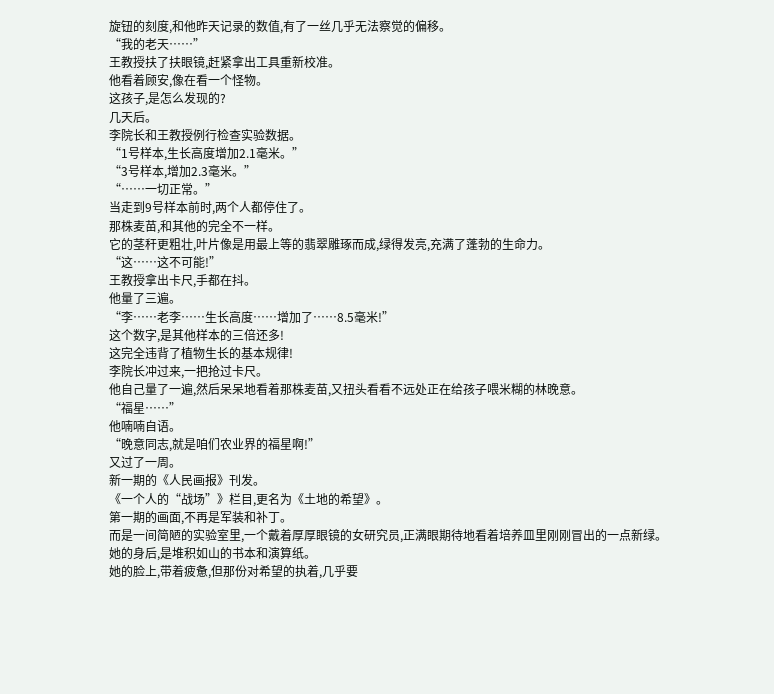旋钮的刻度,和他昨天记录的数值,有了一丝几乎无法察觉的偏移。
“我的老天……”
王教授扶了扶眼镜,赶紧拿出工具重新校准。
他看着顾安,像在看一个怪物。
这孩子,是怎么发现的?
几天后。
李院长和王教授例行检查实验数据。
“1号样本,生长高度增加2.1毫米。”
“3号样本,增加2.3毫米。”
“……一切正常。”
当走到9号样本前时,两个人都停住了。
那株麦苗,和其他的完全不一样。
它的茎秆更粗壮,叶片像是用最上等的翡翠雕琢而成,绿得发亮,充满了蓬勃的生命力。
“这……这不可能!”
王教授拿出卡尺,手都在抖。
他量了三遍。
“李……老李……生长高度……增加了……8.5毫米!”
这个数字,是其他样本的三倍还多!
这完全违背了植物生长的基本规律!
李院长冲过来,一把抢过卡尺。
他自己量了一遍,然后呆呆地看着那株麦苗,又扭头看看不远处正在给孩子喂米糊的林晚意。
“福星……”
他喃喃自语。
“晚意同志,就是咱们农业界的福星啊!”
又过了一周。
新一期的《人民画报》刊发。
《一个人的“战场”》栏目,更名为《土地的希望》。
第一期的画面,不再是军装和补丁。
而是一间简陋的实验室里,一个戴着厚厚眼镜的女研究员,正满眼期待地看着培养皿里刚刚冒出的一点新绿。
她的身后,是堆积如山的书本和演算纸。
她的脸上,带着疲惫,但那份对希望的执着,几乎要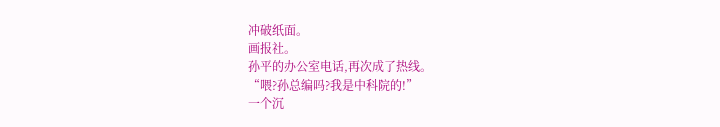冲破纸面。
画报社。
孙平的办公室电话,再次成了热线。
“喂?孙总编吗?我是中科院的!”
一个沉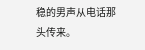稳的男声从电话那头传来。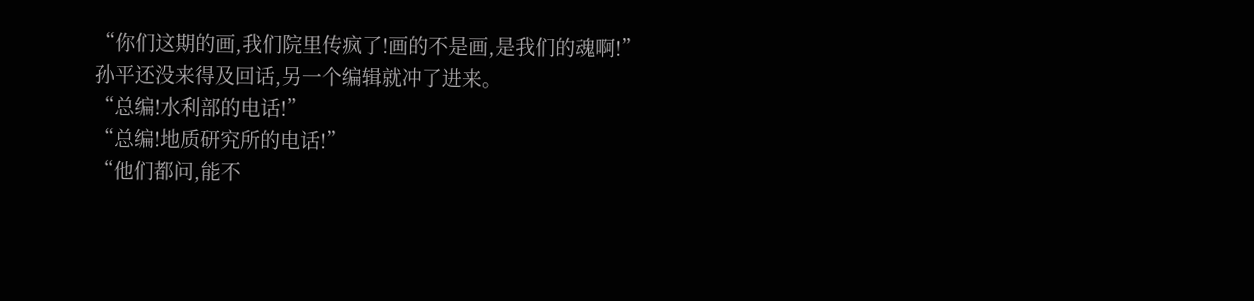“你们这期的画,我们院里传疯了!画的不是画,是我们的魂啊!”
孙平还没来得及回话,另一个编辑就冲了进来。
“总编!水利部的电话!”
“总编!地质研究所的电话!”
“他们都问,能不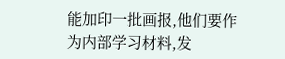能加印一批画报,他们要作为内部学习材料,发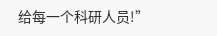给每一个科研人员!”